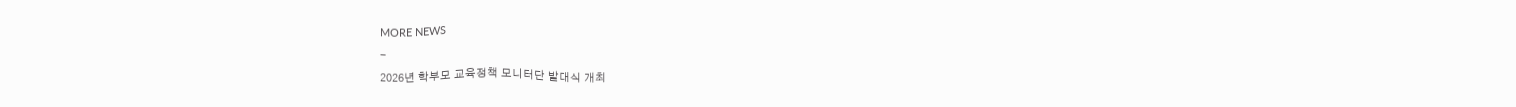MORE NEWS
-
2026년 학부모 교육정책 모니터단 발대식 개최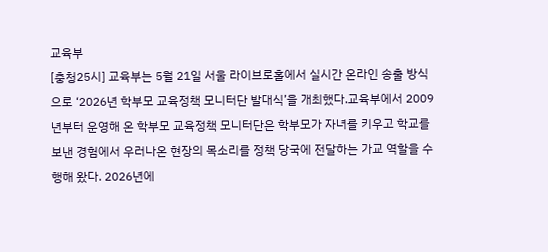교육부
[충청25시] 교육부는 5월 21일 서울 라이브로홀에서 실시간 온라인 송출 방식으로 ‘2026년 학부모 교육정책 모니터단 발대식’을 개최했다.교육부에서 2009년부터 운영해 온 학부모 교육정책 모니터단은 학부모가 자녀를 키우고 학교를 보낸 경험에서 우러나온 현장의 목소리를 정책 당국에 전달하는 가교 역할을 수행해 왔다. 2026년에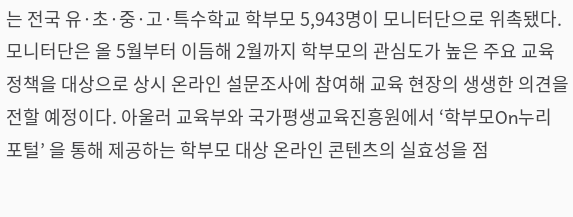는 전국 유·초·중·고·특수학교 학부모 5,943명이 모니터단으로 위촉됐다.모니터단은 올 5월부터 이듬해 2월까지 학부모의 관심도가 높은 주요 교육정책을 대상으로 상시 온라인 설문조사에 참여해 교육 현장의 생생한 의견을 전할 예정이다. 아울러 교육부와 국가평생교육진흥원에서 ‘학부모On누리 포털’ 을 통해 제공하는 학부모 대상 온라인 콘텐츠의 실효성을 점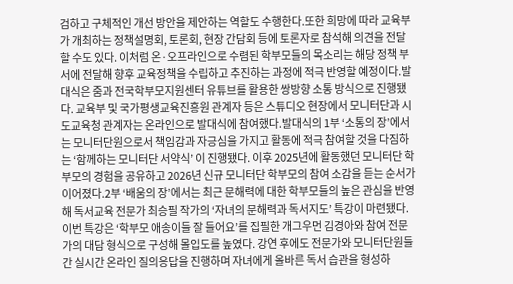검하고 구체적인 개선 방안을 제안하는 역할도 수행한다.또한 희망에 따라 교육부가 개최하는 정책설명회, 토론회, 현장 간담회 등에 토론자로 참석해 의견을 전달할 수도 있다. 이처럼 온·오프라인으로 수렴된 학부모들의 목소리는 해당 정책 부서에 전달해 향후 교육정책을 수립하고 추진하는 과정에 적극 반영할 예정이다.발대식은 줌과 전국학부모지원센터 유튜브를 활용한 쌍방향 소통 방식으로 진행됐다. 교육부 및 국가평생교육진흥원 관계자 등은 스튜디오 현장에서 모니터단과 시도교육청 관계자는 온라인으로 발대식에 참여했다.발대식의 1부 ‘소통의 장’에서는 모니터단원으로서 책임감과 자긍심을 가지고 활동에 적극 참여할 것을 다짐하는 ‘함께하는 모니터단 서약식’ 이 진행됐다. 이후 2025년에 활동했던 모니터단 학부모의 경험을 공유하고 2026년 신규 모니터단 학부모의 참여 소감을 듣는 순서가 이어졌다.2부 ‘배움의 장’에서는 최근 문해력에 대한 학부모들의 높은 관심을 반영해 독서교육 전문가 최승필 작가의 ‘자녀의 문해력과 독서지도’ 특강이 마련됐다. 이번 특강은 ‘학부모 애송이들 잘 들어요’를 집필한 개그우먼 김경아와 참여 전문가의 대담 형식으로 구성해 몰입도를 높였다. 강연 후에도 전문가와 모니터단원들 간 실시간 온라인 질의응답을 진행하며 자녀에게 올바른 독서 습관을 형성하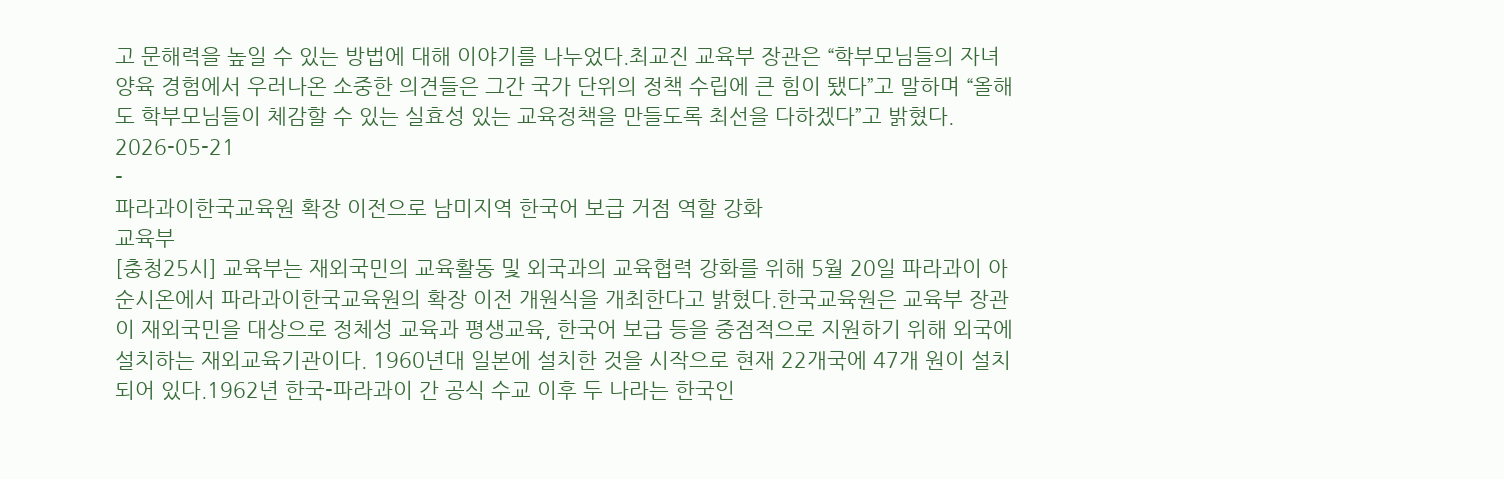고 문해력을 높일 수 있는 방법에 대해 이야기를 나누었다.최교진 교육부 장관은 “학부모님들의 자녀 양육 경험에서 우러나온 소중한 의견들은 그간 국가 단위의 정책 수립에 큰 힘이 됐다”고 말하며 “올해도 학부모님들이 체감할 수 있는 실효성 있는 교육정책을 만들도록 최선을 다하겠다”고 밝혔다.
2026-05-21
-
파라과이한국교육원 확장 이전으로 남미지역 한국어 보급 거점 역할 강화
교육부
[충청25시] 교육부는 재외국민의 교육활동 및 외국과의 교육협력 강화를 위해 5월 20일 파라과이 아순시온에서 파라과이한국교육원의 확장 이전 개원식을 개최한다고 밝혔다.한국교육원은 교육부 장관이 재외국민을 대상으로 정체성 교육과 평생교육, 한국어 보급 등을 중점적으로 지원하기 위해 외국에 설치하는 재외교육기관이다. 1960년대 일본에 설치한 것을 시작으로 현재 22개국에 47개 원이 설치되어 있다.1962년 한국-파라과이 간 공식 수교 이후 두 나라는 한국인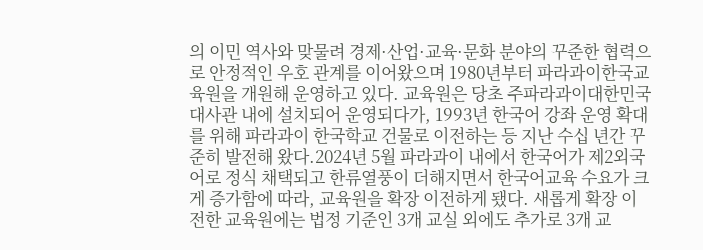의 이민 역사와 맞물려 경제·산업·교육·문화 분야의 꾸준한 협력으로 안정적인 우호 관계를 이어왔으며 1980년부터 파라과이한국교육원을 개원해 운영하고 있다. 교육원은 당초 주파라과이대한민국대사관 내에 설치되어 운영되다가, 1993년 한국어 강좌 운영 확대를 위해 파라과이 한국학교 건물로 이전하는 등 지난 수십 년간 꾸준히 발전해 왔다.2024년 5월 파라과이 내에서 한국어가 제2외국어로 정식 채택되고 한류열풍이 더해지면서 한국어교육 수요가 크게 증가함에 따라, 교육원을 확장 이전하게 됐다. 새롭게 확장 이전한 교육원에는 법정 기준인 3개 교실 외에도 추가로 3개 교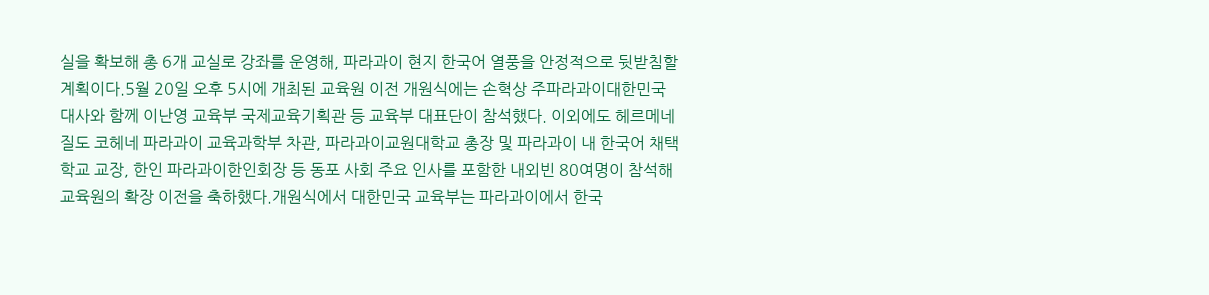실을 확보해 총 6개 교실로 강좌를 운영해, 파라과이 현지 한국어 열풍을 안정적으로 뒷받침할 계획이다.5월 20일 오후 5시에 개최된 교육원 이전 개원식에는 손혁상 주파라과이대한민국대사와 함께 이난영 교육부 국제교육기획관 등 교육부 대표단이 참석했다. 이외에도 헤르메네질도 코헤네 파라과이 교육과학부 차관, 파라과이교원대학교 총장 및 파라과이 내 한국어 채택학교 교장, 한인 파라과이한인회장 등 동포 사회 주요 인사를 포함한 내외빈 80여명이 참석해 교육원의 확장 이전을 축하했다.개원식에서 대한민국 교육부는 파라과이에서 한국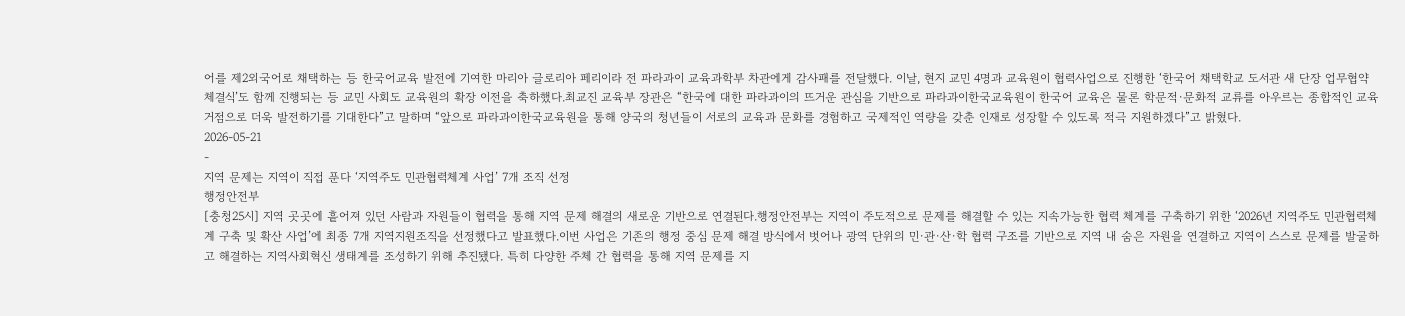어를 제2외국어로 채택하는 등 한국어교육 발전에 기여한 마리아 글로리아 페리이라 전 파라과이 교육과학부 차관에게 감사패를 전달했다. 이날, 현지 교민 4명과 교육원이 협력사업으로 진행한 ‘한국어 채택학교 도서관 새 단장 업무협약 체결식’도 함께 진행되는 등 교민 사회도 교육원의 확장 이전을 축하했다.최교진 교육부 장관은 “한국에 대한 파라과이의 뜨거운 관심을 기반으로 파라과이한국교육원이 한국어 교육은 물론 학문적·문화적 교류를 아우르는 종합적인 교육 거점으로 더욱 발전하기를 기대한다”고 말하며 “앞으로 파라과이한국교육원을 통해 양국의 청년들이 서로의 교육과 문화를 경험하고 국제적인 역량을 갖춘 인재로 성장할 수 있도록 적극 지원하겠다”고 밝혔다.
2026-05-21
-
지역 문제는 지역이 직접 푼다 ‘지역주도 민관협력체계 사업’ 7개 조직 선정
행정안전부
[충청25시] 지역 곳곳에 흩어져 있던 사람과 자원들이 협력을 통해 지역 문제 해결의 새로운 기반으로 연결된다.행정안전부는 지역이 주도적으로 문제를 해결할 수 있는 지속가능한 협력 체계를 구축하기 위한 ‘2026년 지역주도 민관협력체계 구축 및 확산 사업’에 최종 7개 지역지원조직을 선정했다고 발표했다.이번 사업은 기존의 행정 중심 문제 해결 방식에서 벗어나 광역 단위의 민·관·산·학 협력 구조를 기반으로 지역 내 숨은 자원을 연결하고 지역이 스스로 문제를 발굴하고 해결하는 지역사회혁신 생태계를 조성하기 위해 추진됐다. 특히 다양한 주체 간 협력을 통해 지역 문제를 지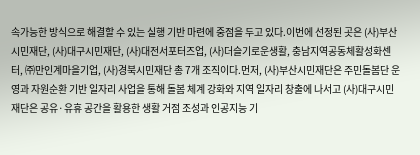속가능한 방식으로 해결할 수 있는 실행 기반 마련에 중점을 두고 있다.이번에 선정된 곳은 (사)부산시민재단, (사)대구시민재단, (사)대전서포터즈업, (사)더슬기로운생활, 충남지역공동체활성화센터, ㈜만인계마을기업, (사)경북시민재단 총 7개 조직이다.먼저, (사)부산시민재단은 주민돌봄단 운영과 자원순환 기반 일자리 사업을 통해 돌봄 체계 강화와 지역 일자리 창출에 나서고 (사)대구시민재단은 공유·유휴 공간을 활용한 생활 거점 조성과 인공지능 기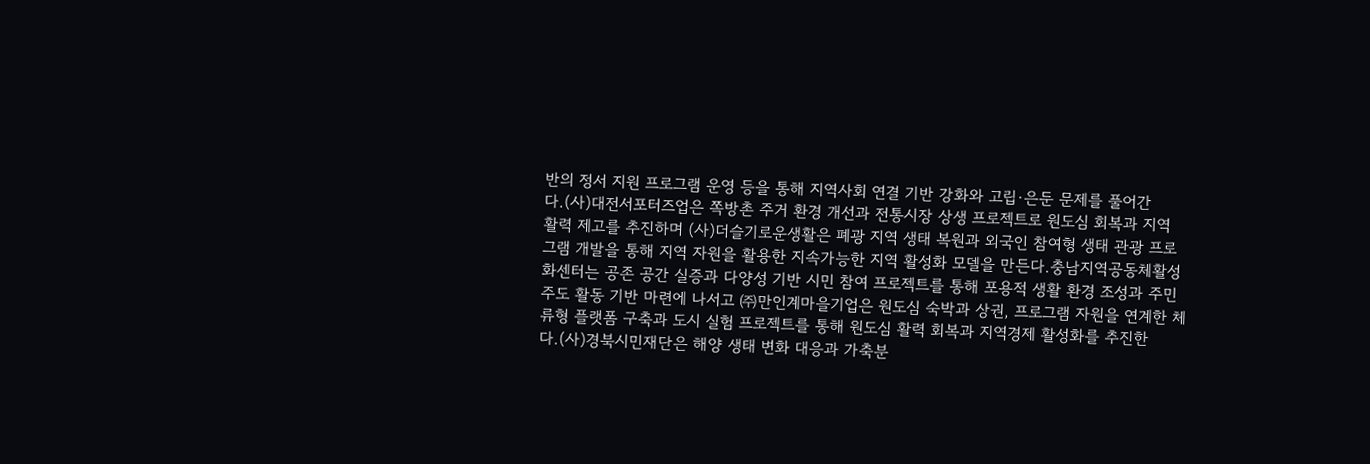반의 정서 지원 프로그램 운영 등을 통해 지역사회 연결 기반 강화와 고립·은둔 문제를 풀어간다.(사)대전서포터즈업은 쪽방촌 주거 환경 개선과 전통시장 상생 프로젝트로 원도심 회복과 지역 활력 제고를 추진하며 (사)더슬기로운생활은 폐광 지역 생태 복원과 외국인 참여형 생태 관광 프로그램 개발을 통해 지역 자원을 활용한 지속가능한 지역 활성화 모델을 만든다.충남지역공동체활성화센터는 공존 공간 실증과 다양성 기반 시민 참여 프로젝트를 통해 포용적 생활 환경 조성과 주민 주도 활동 기반 마련에 나서고 ㈜만인계마을기업은 원도심 숙박과 상권, 프로그램 자원을 연계한 체류형 플랫폼 구축과 도시 실험 프로젝트를 통해 원도심 활력 회복과 지역경제 활성화를 추진한다.(사)경북시민재단은 해양 생태 변화 대응과 가축분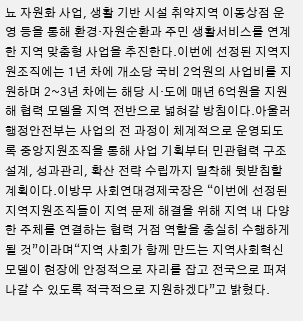뇨 자원화 사업, 생활 기반 시설 취약지역 이동상점 운영 등을 통해 환경·자원순환과 주민 생활서비스를 연계한 지역 맞춤형 사업을 추진한다.이번에 선정된 지역지원조직에는 1년 차에 개소당 국비 2억원의 사업비를 지원하며 2~3년 차에는 해당 시·도에 매년 6억원을 지원해 협력 모델을 지역 전반으로 넓혀갈 방침이다.아울러 행정안전부는 사업의 전 과정이 체계적으로 운영되도록 중앙지원조직을 통해 사업 기획부터 민관협력 구조 설계, 성과관리, 확산 전략 수립까지 밀착해 뒷받침할 계획이다.이방무 사회연대경제국장은 “이번에 선정된 지역지원조직들이 지역 문제 해결을 위해 지역 내 다양한 주체를 연결하는 협력 거점 역할을 충실히 수행하게 될 것”이라며“지역 사회가 함께 만드는 지역사회혁신 모델이 현장에 안정적으로 자리를 잡고 전국으로 퍼져나갈 수 있도록 적극적으로 지원하겠다”고 밝혔다.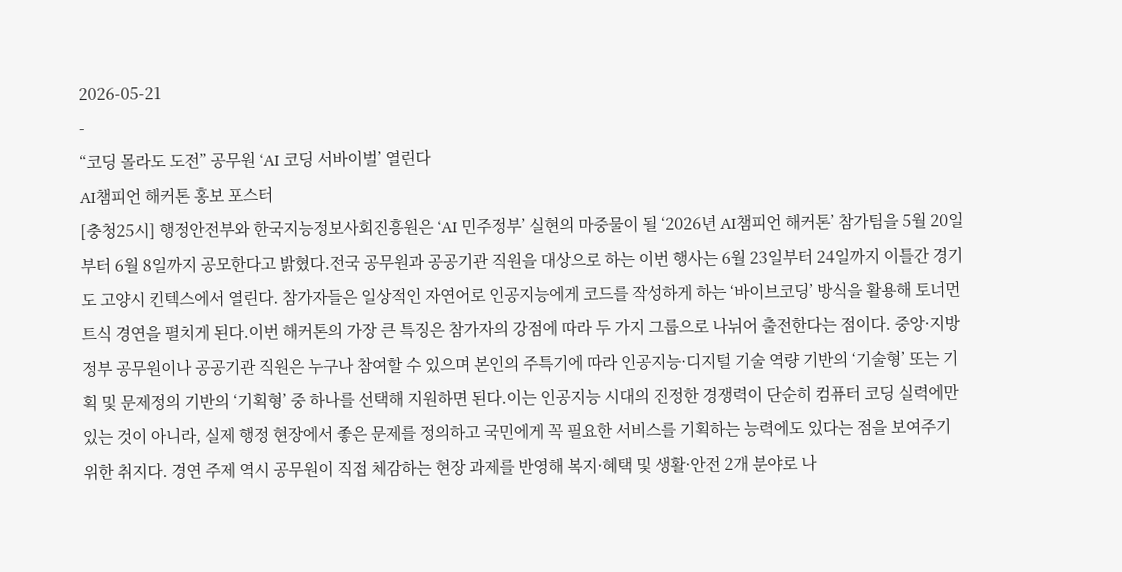2026-05-21
-
“코딩 몰라도 도전” 공무원 ‘AI 코딩 서바이벌’ 열린다
AI챔피언 해커톤 홍보 포스터
[충청25시] 행정안전부와 한국지능정보사회진흥원은 ‘AI 민주정부’ 실현의 마중물이 될 ‘2026년 AI챔피언 해커톤’ 참가팀을 5월 20일부터 6월 8일까지 공모한다고 밝혔다.전국 공무원과 공공기관 직원을 대상으로 하는 이번 행사는 6월 23일부터 24일까지 이틀간 경기도 고양시 킨텍스에서 열린다. 참가자들은 일상적인 자연어로 인공지능에게 코드를 작성하게 하는 ‘바이브코딩’ 방식을 활용해 토너먼트식 경연을 펼치게 된다.이번 해커톤의 가장 큰 특징은 참가자의 강점에 따라 두 가지 그룹으로 나뉘어 출전한다는 점이다. 중앙·지방정부 공무원이나 공공기관 직원은 누구나 참여할 수 있으며 본인의 주특기에 따라 인공지능·디지털 기술 역량 기반의 ‘기술형’ 또는 기획 및 문제정의 기반의 ‘기획형’ 중 하나를 선택해 지원하면 된다.이는 인공지능 시대의 진정한 경쟁력이 단순히 컴퓨터 코딩 실력에만 있는 것이 아니라, 실제 행정 현장에서 좋은 문제를 정의하고 국민에게 꼭 필요한 서비스를 기획하는 능력에도 있다는 점을 보여주기 위한 취지다. 경연 주제 역시 공무원이 직접 체감하는 현장 과제를 반영해 복지·혜택 및 생활·안전 2개 분야로 나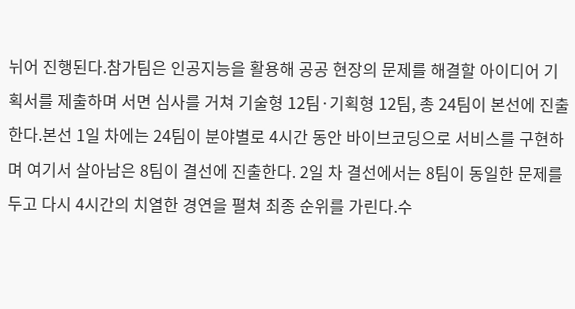뉘어 진행된다.참가팀은 인공지능을 활용해 공공 현장의 문제를 해결할 아이디어 기획서를 제출하며 서면 심사를 거쳐 기술형 12팀·기획형 12팀, 총 24팀이 본선에 진출한다.본선 1일 차에는 24팀이 분야별로 4시간 동안 바이브코딩으로 서비스를 구현하며 여기서 살아남은 8팀이 결선에 진출한다. 2일 차 결선에서는 8팀이 동일한 문제를 두고 다시 4시간의 치열한 경연을 펼쳐 최종 순위를 가린다.수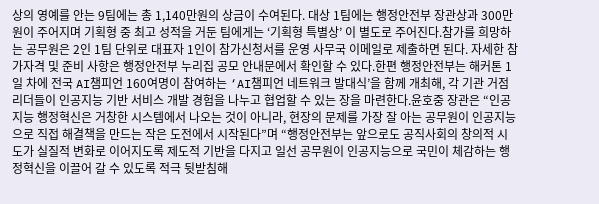상의 영예를 안는 9팀에는 총 1,140만원의 상금이 수여된다. 대상 1팀에는 행정안전부 장관상과 300만원이 주어지며 기획형 중 최고 성적을 거둔 팀에게는 ‘기획형 특별상’ 이 별도로 주어진다.참가를 희망하는 공무원은 2인 1팀 단위로 대표자 1인이 참가신청서를 운영 사무국 이메일로 제출하면 된다. 자세한 참가자격 및 준비 사항은 행정안전부 누리집 공모 안내문에서 확인할 수 있다.한편 행정안전부는 해커톤 1일 차에 전국 AI챔피언 160여명이 참여하는 ‘AI챔피언 네트워크 발대식’을 함께 개최해, 각 기관 거점 리더들이 인공지능 기반 서비스 개발 경험을 나누고 협업할 수 있는 장을 마련한다.윤호중 장관은 “인공지능 행정혁신은 거창한 시스템에서 나오는 것이 아니라, 현장의 문제를 가장 잘 아는 공무원이 인공지능으로 직접 해결책을 만드는 작은 도전에서 시작된다”며 “행정안전부는 앞으로도 공직사회의 창의적 시도가 실질적 변화로 이어지도록 제도적 기반을 다지고 일선 공무원이 인공지능으로 국민이 체감하는 행정혁신을 이끌어 갈 수 있도록 적극 뒷받침해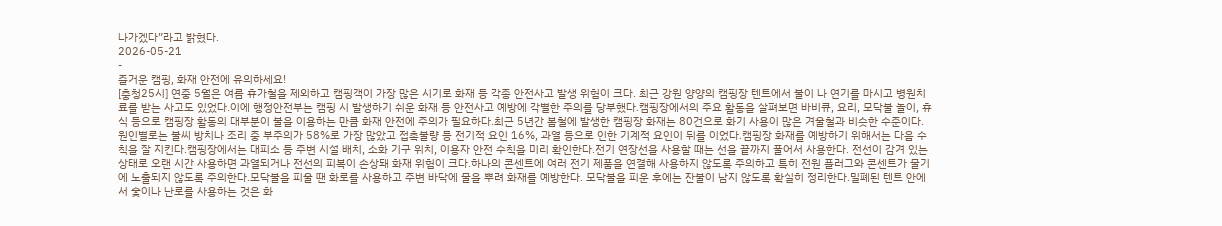나가겠다”라고 밝혔다.
2026-05-21
-
즐거운 캠핑, 화재 안전에 유의하세요!
[충청25시] 연중 5월은 여름 휴가철을 제외하고 캠핑객이 가장 많은 시기로 화재 등 각종 안전사고 발생 위험이 크다. 최근 강원 양양의 캠핑장 텐트에서 불이 나 연기를 마시고 병원치료를 받는 사고도 있었다.이에 행정안전부는 캠핑 시 발생하기 쉬운 화재 등 안전사고 예방에 각별한 주의를 당부했다.캠핑장에서의 주요 활동을 살펴보면 바비큐, 요리, 모닥불 놀이, 휴식 등으로 캠핑장 활동의 대부분이 불을 이용하는 만큼 화재 안전에 주의가 필요하다.최근 5년간 봄철에 발생한 캠핑장 화재는 80건으로 화기 사용이 많은 겨울철과 비슷한 수준이다. 원인별로는 불씨 방치나 조리 중 부주의가 58%로 가장 많았고 접촉불량 등 전기적 요인 16%, 과열 등으로 인한 기계적 요인이 뒤를 이었다.캠핑장 화재를 예방하기 위해서는 다음 수칙을 잘 지킨다.캠핑장에서는 대피소 등 주변 시설 배치, 소화 기구 위치, 이용자 안전 수칙을 미리 확인한다.전기 연장선을 사용할 때는 선을 끝까지 풀어서 사용한다. 전선이 감겨 있는 상태로 오랜 시간 사용하면 과열되거나 전선의 피복이 손상돼 화재 위험이 크다.하나의 콘센트에 여러 전기 제품을 연결해 사용하지 않도록 주의하고 특히 전원 플러그와 콘센트가 물기에 노출되지 않도록 주의한다.모닥불을 피울 땐 화로를 사용하고 주변 바닥에 물을 뿌려 화재를 예방한다. 모닥불을 피운 후에는 잔불이 남지 않도록 확실히 정리한다.밀폐된 텐트 안에서 숯이나 난로를 사용하는 것은 화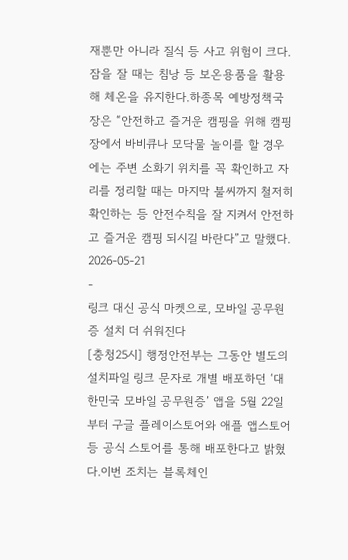재뿐만 아니라 질식 등 사고 위험이 크다. 잠을 잘 때는 침낭 등 보온용품을 활용해 체온을 유지한다.하종목 예방정책국장은 “안전하고 즐거운 캠핑을 위해 캠핑장에서 바비큐나 모닥물 놀이를 할 경우에는 주변 소화기 위치를 꼭 확인하고 자리를 정리할 때는 마지막 불씨까지 철저히 확인하는 등 안전수칙을 잘 지켜서 안전하고 즐거운 캠핑 되시길 바란다”고 말했다.
2026-05-21
-
링크 대신 공식 마켓으로, 모바일 공무원증 설치 더 쉬워진다
[충청25시] 행정안전부는 그동안 별도의 설치파일 링크 문자로 개별 배포하던 ‘대한민국 모바일 공무원증’ 앱을 5월 22일부터 구글 플레이스토어와 애플 앱스토어 등 공식 스토어를 통해 배포한다고 밝혔다.이번 조치는 블록체인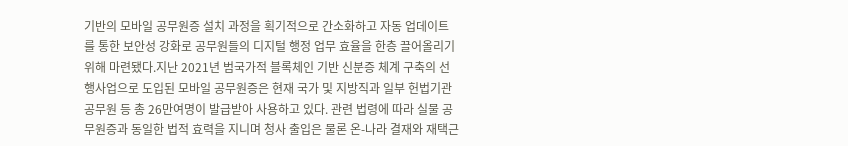기반의 모바일 공무원증 설치 과정을 획기적으로 간소화하고 자동 업데이트를 통한 보안성 강화로 공무원들의 디지털 행정 업무 효율을 한층 끌어올리기 위해 마련됐다.지난 2021년 범국가적 블록체인 기반 신분증 체계 구축의 선행사업으로 도입된 모바일 공무원증은 현재 국가 및 지방직과 일부 헌법기관 공무원 등 총 26만여명이 발급받아 사용하고 있다. 관련 법령에 따라 실물 공무원증과 동일한 법적 효력을 지니며 청사 출입은 물론 온-나라 결재와 재택근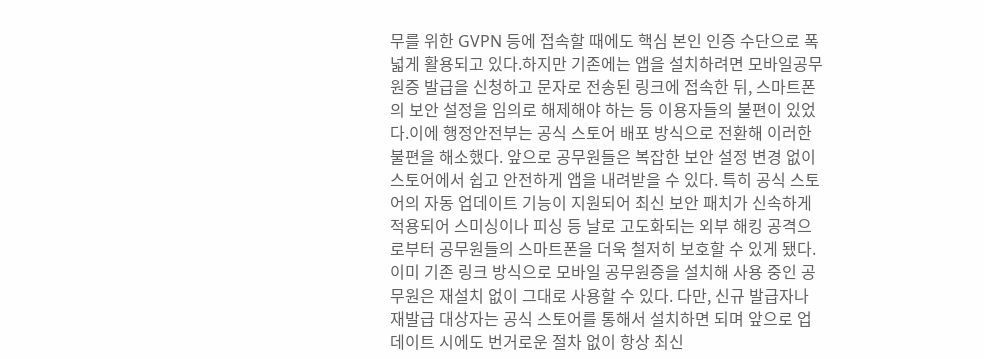무를 위한 GVPN 등에 접속할 때에도 핵심 본인 인증 수단으로 폭넓게 활용되고 있다.하지만 기존에는 앱을 설치하려면 모바일공무원증 발급을 신청하고 문자로 전송된 링크에 접속한 뒤, 스마트폰의 보안 설정을 임의로 해제해야 하는 등 이용자들의 불편이 있었다.이에 행정안전부는 공식 스토어 배포 방식으로 전환해 이러한 불편을 해소했다. 앞으로 공무원들은 복잡한 보안 설정 변경 없이 스토어에서 쉽고 안전하게 앱을 내려받을 수 있다. 특히 공식 스토어의 자동 업데이트 기능이 지원되어 최신 보안 패치가 신속하게 적용되어 스미싱이나 피싱 등 날로 고도화되는 외부 해킹 공격으로부터 공무원들의 스마트폰을 더욱 철저히 보호할 수 있게 됐다.이미 기존 링크 방식으로 모바일 공무원증을 설치해 사용 중인 공무원은 재설치 없이 그대로 사용할 수 있다. 다만, 신규 발급자나 재발급 대상자는 공식 스토어를 통해서 설치하면 되며 앞으로 업데이트 시에도 번거로운 절차 없이 항상 최신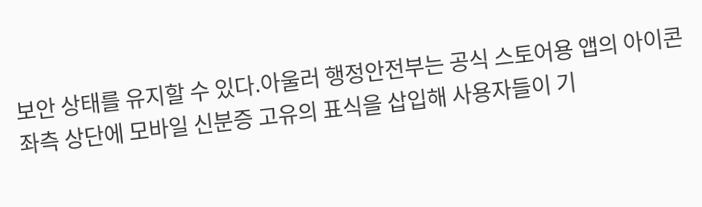보안 상태를 유지할 수 있다.아울러 행정안전부는 공식 스토어용 앱의 아이콘 좌측 상단에 모바일 신분증 고유의 표식을 삽입해 사용자들이 기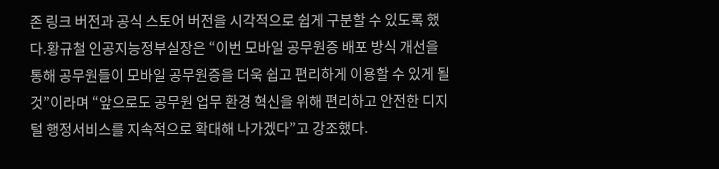존 링크 버전과 공식 스토어 버전을 시각적으로 쉽게 구분할 수 있도록 했다.황규철 인공지능정부실장은 “이번 모바일 공무원증 배포 방식 개선을 통해 공무원들이 모바일 공무원증을 더욱 쉽고 편리하게 이용할 수 있게 될 것”이라며 “앞으로도 공무원 업무 환경 혁신을 위해 편리하고 안전한 디지털 행정서비스를 지속적으로 확대해 나가겠다”고 강조했다.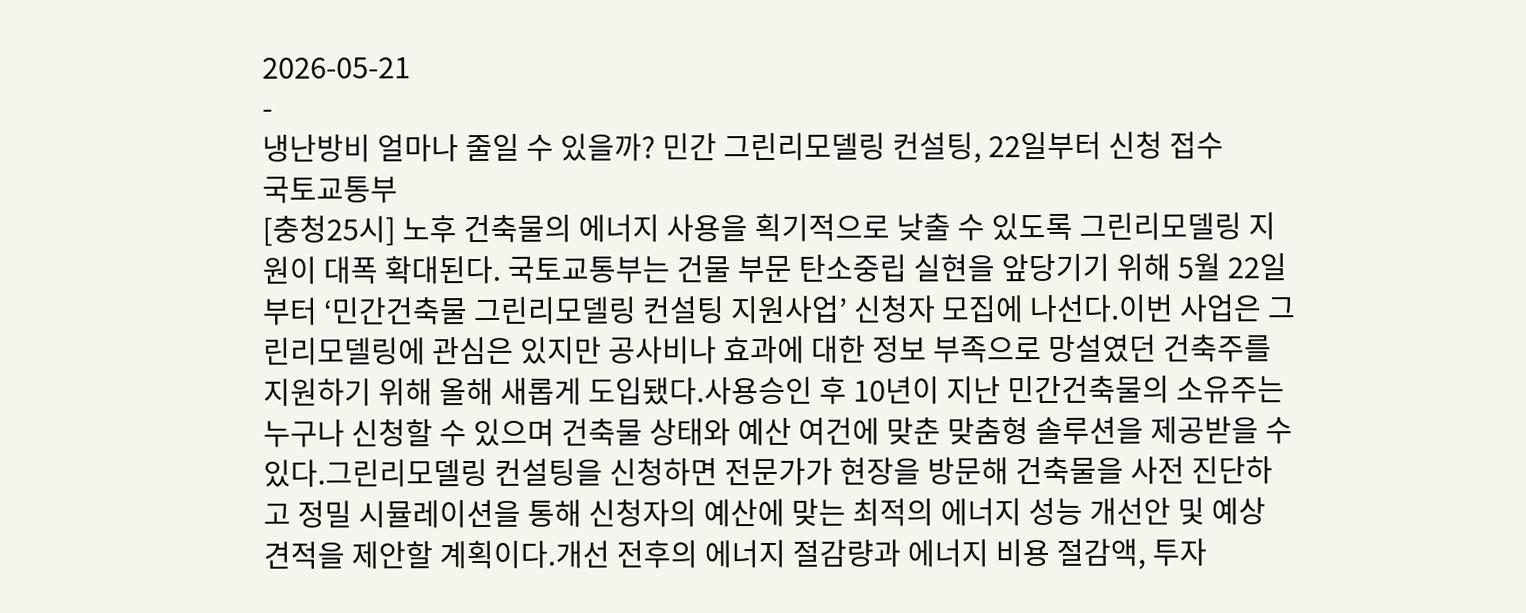2026-05-21
-
냉난방비 얼마나 줄일 수 있을까? 민간 그린리모델링 컨설팅, 22일부터 신청 접수
국토교통부
[충청25시] 노후 건축물의 에너지 사용을 획기적으로 낮출 수 있도록 그린리모델링 지원이 대폭 확대된다. 국토교통부는 건물 부문 탄소중립 실현을 앞당기기 위해 5월 22일부터 ‘민간건축물 그린리모델링 컨설팅 지원사업’ 신청자 모집에 나선다.이번 사업은 그린리모델링에 관심은 있지만 공사비나 효과에 대한 정보 부족으로 망설였던 건축주를 지원하기 위해 올해 새롭게 도입됐다.사용승인 후 10년이 지난 민간건축물의 소유주는 누구나 신청할 수 있으며 건축물 상태와 예산 여건에 맞춘 맞춤형 솔루션을 제공받을 수 있다.그린리모델링 컨설팅을 신청하면 전문가가 현장을 방문해 건축물을 사전 진단하고 정밀 시뮬레이션을 통해 신청자의 예산에 맞는 최적의 에너지 성능 개선안 및 예상 견적을 제안할 계획이다.개선 전후의 에너지 절감량과 에너지 비용 절감액, 투자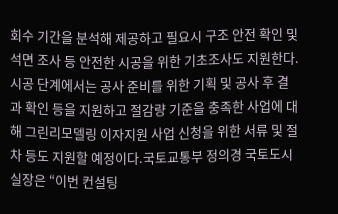회수 기간을 분석해 제공하고 필요시 구조 안전 확인 및 석면 조사 등 안전한 시공을 위한 기초조사도 지원한다.시공 단계에서는 공사 준비를 위한 기획 및 공사 후 결과 확인 등을 지원하고 절감량 기준을 충족한 사업에 대해 그린리모델링 이자지원 사업 신청을 위한 서류 및 절차 등도 지원할 예정이다.국토교통부 정의경 국토도시실장은 “이번 컨설팅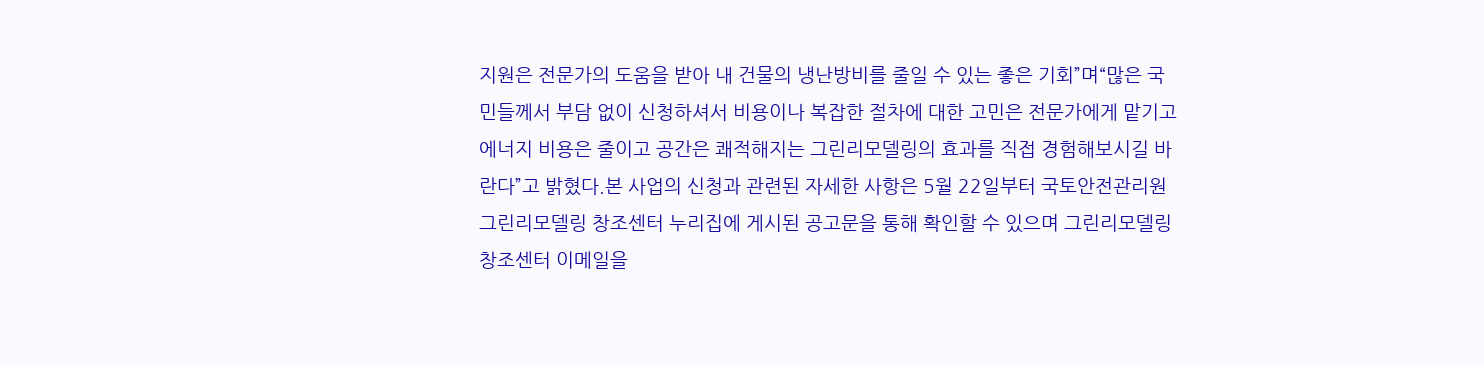지원은 전문가의 도움을 받아 내 건물의 냉난방비를 줄일 수 있는 좋은 기회”며“많은 국민들께서 부담 없이 신청하셔서 비용이나 복잡한 절차에 대한 고민은 전문가에게 맡기고 에너지 비용은 줄이고 공간은 쾌적해지는 그린리모델링의 효과를 직접 경험해보시길 바란다”고 밝혔다.본 사업의 신청과 관련된 자세한 사항은 5월 22일부터 국토안전관리원 그린리모델링 창조센터 누리집에 게시된 공고문을 통해 확인할 수 있으며 그린리모델링 창조센터 이메일을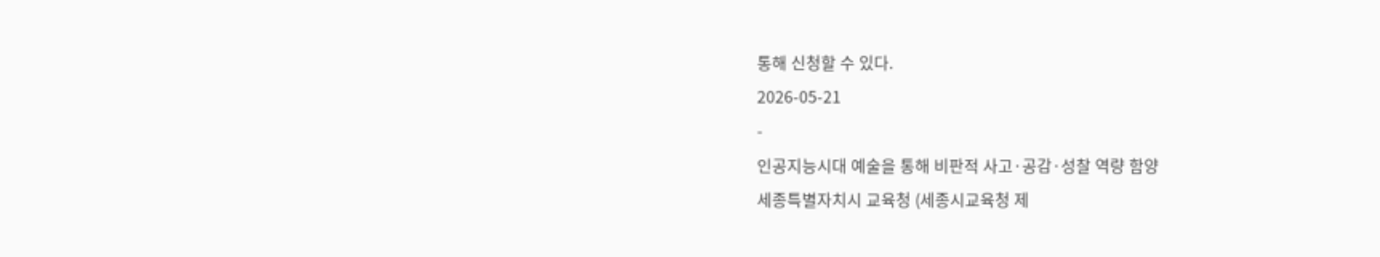통해 신청할 수 있다.
2026-05-21
-
인공지능시대 예술을 통해 비판적 사고·공감·성찰 역량 함양
세종특별자치시 교육청 (세종시교육청 제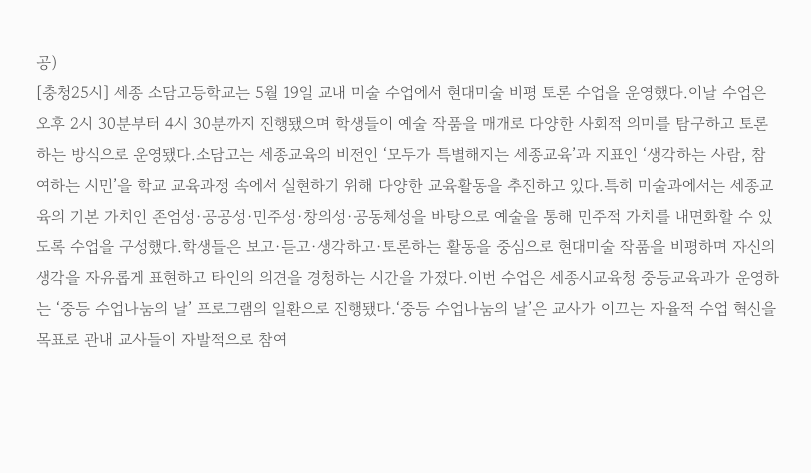공)
[충청25시] 세종 소담고등학교는 5월 19일 교내 미술 수업에서 현대미술 비평 토론 수업을 운영했다.이날 수업은 오후 2시 30분부터 4시 30분까지 진행됐으며 학생들이 예술 작품을 매개로 다양한 사회적 의미를 탐구하고 토론하는 방식으로 운영됐다.소담고는 세종교육의 비전인 ‘모두가 특별해지는 세종교육’과 지표인 ‘생각하는 사람, 참여하는 시민’을 학교 교육과정 속에서 실현하기 위해 다양한 교육활동을 추진하고 있다.특히 미술과에서는 세종교육의 기본 가치인 존엄성·공공성·민주성·창의성·공동체성을 바탕으로 예술을 통해 민주적 가치를 내면화할 수 있도록 수업을 구성했다.학생들은 보고·듣고·생각하고·토론하는 활동을 중심으로 현대미술 작품을 비평하며 자신의 생각을 자유롭게 표현하고 타인의 의견을 경청하는 시간을 가졌다.이번 수업은 세종시교육청 중등교육과가 운영하는 ‘중등 수업나눔의 날’ 프로그램의 일환으로 진행됐다.‘중등 수업나눔의 날’은 교사가 이끄는 자율적 수업 혁신을 목표로 관내 교사들이 자발적으로 참여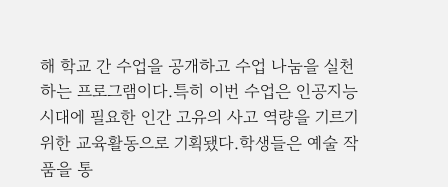해 학교 간 수업을 공개하고 수업 나눔을 실천하는 프로그램이다.특히 이번 수업은 인공지능 시대에 필요한 인간 고유의 사고 역량을 기르기 위한 교육활동으로 기획됐다.학생들은 예술 작품을 통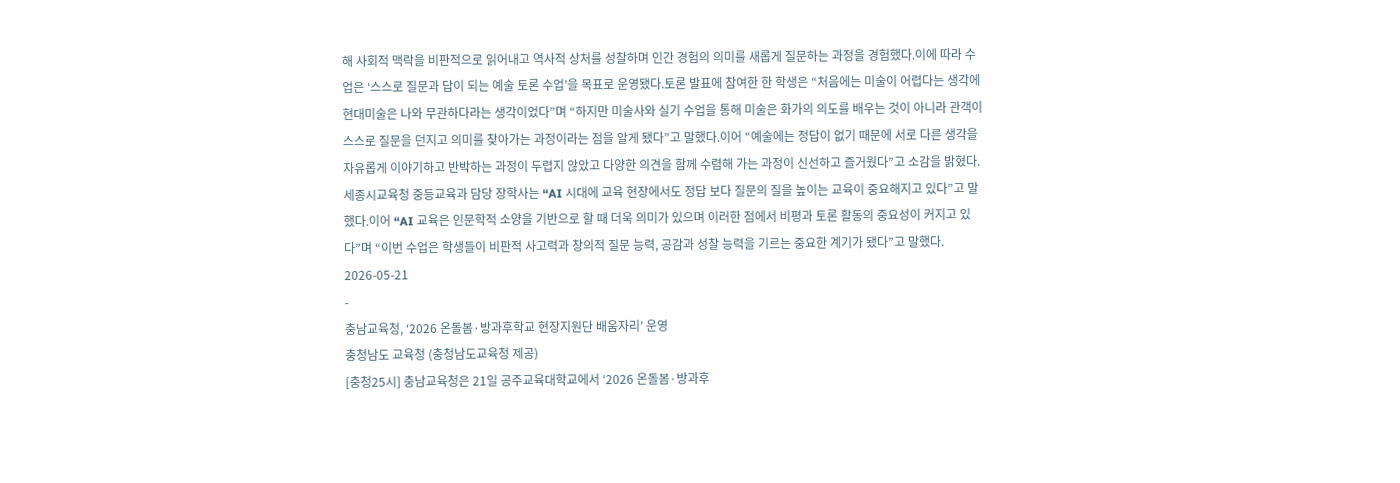해 사회적 맥락을 비판적으로 읽어내고 역사적 상처를 성찰하며 인간 경험의 의미를 새롭게 질문하는 과정을 경험했다.이에 따라 수업은 ‘스스로 질문과 답이 되는 예술 토론 수업’을 목표로 운영됐다.토론 발표에 참여한 한 학생은 “처음에는 미술이 어렵다는 생각에 현대미술은 나와 무관하다라는 생각이었다”며 “하지만 미술사와 실기 수업을 통해 미술은 화가의 의도를 배우는 것이 아니라 관객이 스스로 질문을 던지고 의미를 찾아가는 과정이라는 점을 알게 됐다”고 말했다.이어 “예술에는 정답이 없기 때문에 서로 다른 생각을 자유롭게 이야기하고 반박하는 과정이 두렵지 않았고 다양한 의견을 함께 수렴해 가는 과정이 신선하고 즐거웠다”고 소감을 밝혔다.세종시교육청 중등교육과 담당 장학사는 “AI 시대에 교육 현장에서도 정답 보다 질문의 질을 높이는 교육이 중요해지고 있다”고 말했다.이어 “AI 교육은 인문학적 소양을 기반으로 할 때 더욱 의미가 있으며 이러한 점에서 비평과 토론 활동의 중요성이 커지고 있다”며 “이번 수업은 학생들이 비판적 사고력과 창의적 질문 능력, 공감과 성찰 능력을 기르는 중요한 계기가 됐다”고 말했다.
2026-05-21
-
충남교육청, ‘2026 온돌봄·방과후학교 현장지원단 배움자리’ 운영
충청남도 교육청 (충청남도교육청 제공)
[충청25시] 충남교육청은 21일 공주교육대학교에서 ‘2026 온돌봄·방과후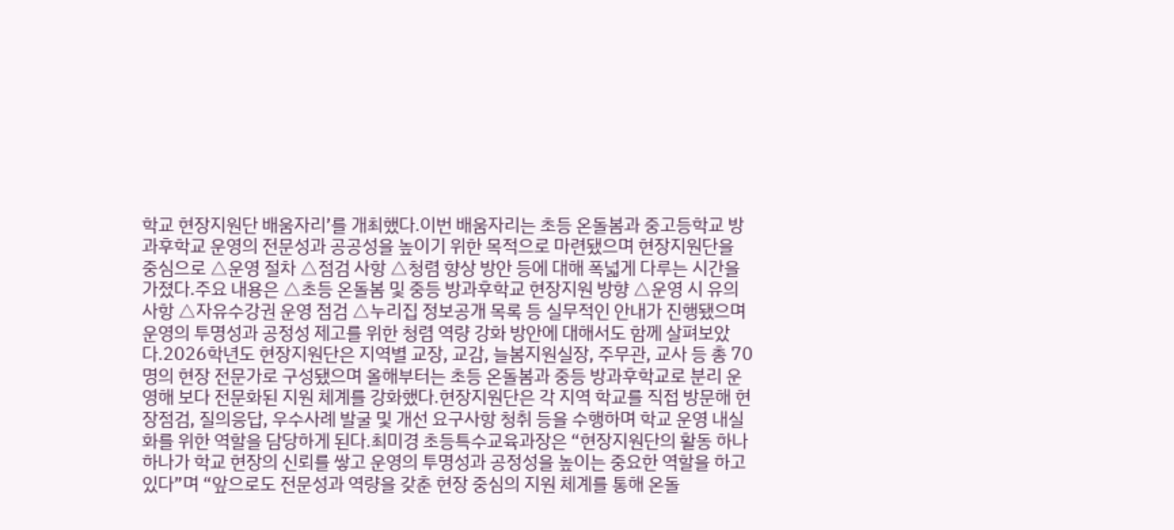학교 현장지원단 배움자리’를 개최했다.이번 배움자리는 초등 온돌봄과 중고등학교 방과후학교 운영의 전문성과 공공성을 높이기 위한 목적으로 마련됐으며 현장지원단을 중심으로 △운영 절차 △점검 사항 △청렴 향상 방안 등에 대해 폭넓게 다루는 시간을 가졌다.주요 내용은 △초등 온돌봄 및 중등 방과후학교 현장지원 방향 △운영 시 유의 사항 △자유수강권 운영 점검 △누리집 정보공개 목록 등 실무적인 안내가 진행됐으며 운영의 투명성과 공정성 제고를 위한 청렴 역량 강화 방안에 대해서도 함께 살펴보았다.2026학년도 현장지원단은 지역별 교장, 교감, 늘봄지원실장, 주무관, 교사 등 총 70명의 현장 전문가로 구성됐으며 올해부터는 초등 온돌봄과 중등 방과후학교로 분리 운영해 보다 전문화된 지원 체계를 강화했다.현장지원단은 각 지역 학교를 직접 방문해 현장점검, 질의응답, 우수사례 발굴 및 개선 요구사항 청취 등을 수행하며 학교 운영 내실화를 위한 역할을 담당하게 된다.최미경 초등특수교육과장은 “현장지원단의 활동 하나하나가 학교 현장의 신뢰를 쌓고 운영의 투명성과 공정성을 높이는 중요한 역할을 하고 있다”며 “앞으로도 전문성과 역량을 갖춘 현장 중심의 지원 체계를 통해 온돌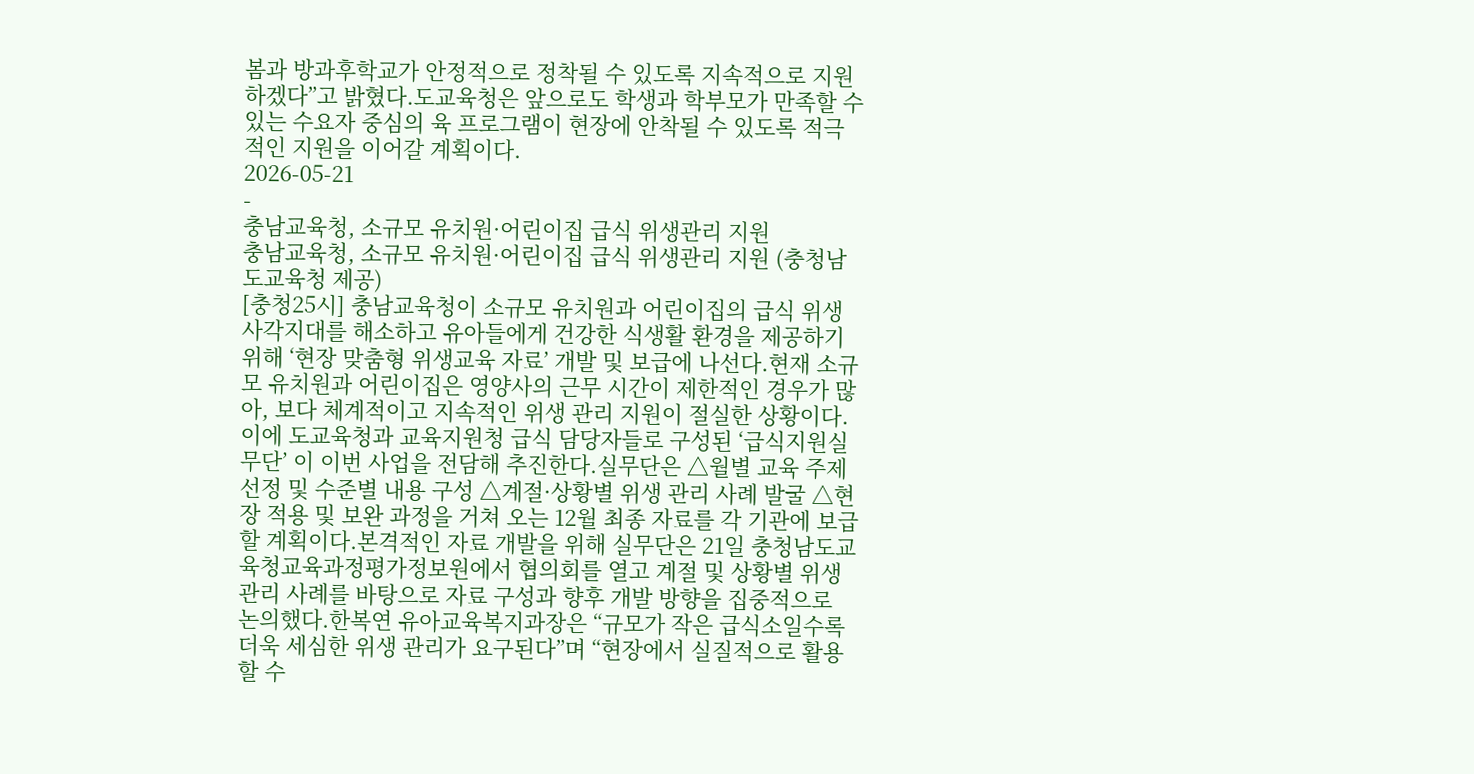봄과 방과후학교가 안정적으로 정착될 수 있도록 지속적으로 지원하겠다”고 밝혔다.도교육청은 앞으로도 학생과 학부모가 만족할 수 있는 수요자 중심의 육 프로그램이 현장에 안착될 수 있도록 적극적인 지원을 이어갈 계획이다.
2026-05-21
-
충남교육청, 소규모 유치원·어린이집 급식 위생관리 지원
충남교육청, 소규모 유치원·어린이집 급식 위생관리 지원 (충청남도교육청 제공)
[충청25시] 충남교육청이 소규모 유치원과 어린이집의 급식 위생 사각지대를 해소하고 유아들에게 건강한 식생활 환경을 제공하기 위해 ‘현장 맞춤형 위생교육 자료’ 개발 및 보급에 나선다.현재 소규모 유치원과 어린이집은 영양사의 근무 시간이 제한적인 경우가 많아, 보다 체계적이고 지속적인 위생 관리 지원이 절실한 상황이다.이에 도교육청과 교육지원청 급식 담당자들로 구성된 ‘급식지원실무단’ 이 이번 사업을 전담해 추진한다.실무단은 △월별 교육 주제 선정 및 수준별 내용 구성 △계절·상황별 위생 관리 사례 발굴 △현장 적용 및 보완 과정을 거쳐 오는 12월 최종 자료를 각 기관에 보급할 계획이다.본격적인 자료 개발을 위해 실무단은 21일 충청남도교육청교육과정평가정보원에서 협의회를 열고 계절 및 상황별 위생 관리 사례를 바탕으로 자료 구성과 향후 개발 방향을 집중적으로 논의했다.한복연 유아교육복지과장은 “규모가 작은 급식소일수록 더욱 세심한 위생 관리가 요구된다”며 “현장에서 실질적으로 활용할 수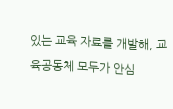있는 교육 자료를 개발해, 교육공동체 모두가 안심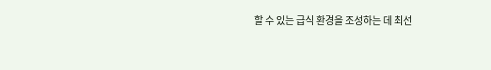할 수 있는 급식 환경을 조성하는 데 최선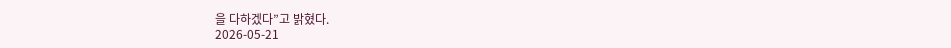을 다하겠다”고 밝혔다.
2026-05-21